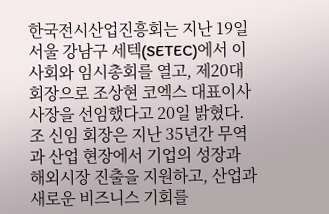한국전시산업진흥회는 지난 19일 서울 강남구 세텍(SETEC)에서 이사회와 임시총회를 열고, 제20대 회장으로 조상현 코엑스 대표이사 사장을 선임했다고 20일 밝혔다.
조 신임 회장은 지난 35년간 무역과 산업 현장에서 기업의 성장과 해외시장 진출을 지원하고, 산업과 새로운 비즈니스 기회를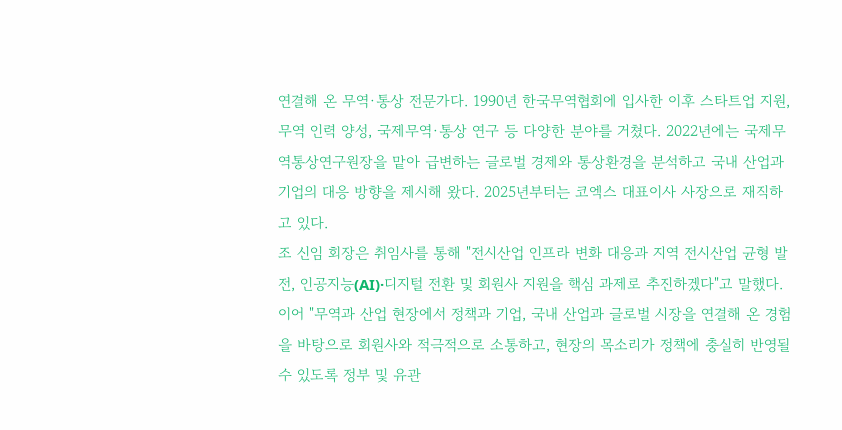연결해 온 무역·통상 전문가다. 1990년 한국무역협회에 입사한 이후 스타트업 지원, 무역 인력 양성, 국제무역·통상 연구 등 다양한 분야를 거쳤다. 2022년에는 국제무역통상연구원장을 맡아 급변하는 글로벌 경제와 통상환경을 분석하고 국내 산업과 기업의 대응 방향을 제시해 왔다. 2025년부터는 코엑스 대표이사 사장으로 재직하고 있다.
조 신임 회장은 취임사를 통해 "전시산업 인프라 변화 대응과 지역 전시산업 균형 발전, 인공지능(AI)·디지털 전환 및 회원사 지원을 핵심 과제로 추진하겠다"고 말했다. 이어 "무역과 산업 현장에서 정책과 기업, 국내 산업과 글로벌 시장을 연결해 온 경험을 바탕으로 회원사와 적극적으로 소통하고, 현장의 목소리가 정책에 충실히 반영될 수 있도록 정부 및 유관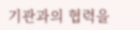기관과의 협력을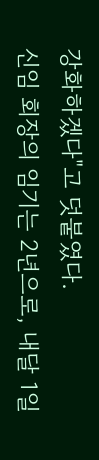강화하겠다"고 덧붙였다.
신임 회장의 임기는 2년으로, 내달 1일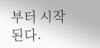부터 시작된다.